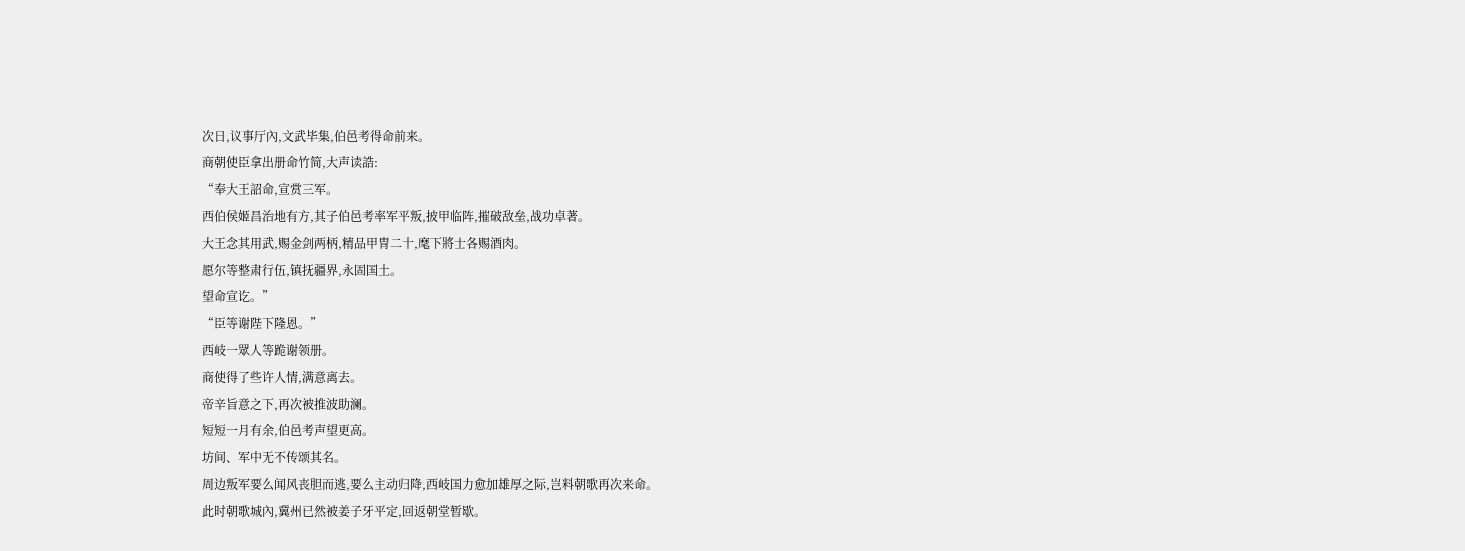次日,议事厅內,文武毕集,伯邑考得命前来。
商朝使臣拿出册命竹简,大声读誥:
“奉大王詔命,宣赏三军。
西伯侯姬昌治地有方,其子伯邑考率军平叛,披甲临阵,摧破敌垒,战功卓著。
大王念其用武,赐金剑两柄,精品甲冑二十,麾下將士各赐酒肉。
愿尔等整肃行伍,镇抚疆界,永固国土。
望命宣讫。”
“臣等谢陛下隆恩。”
西岐一眾人等跪谢领册。
商使得了些许人情,满意离去。
帝辛旨意之下,再次被推波助澜。
短短一月有余,伯邑考声望更高。
坊间、军中无不传颂其名。
周边叛军要么闻风丧胆而逃,要么主动归降,西岐国力愈加雄厚之际,岂料朝歌再次来命。
此时朝歌城內,冀州已然被姜子牙平定,回返朝堂暂歇。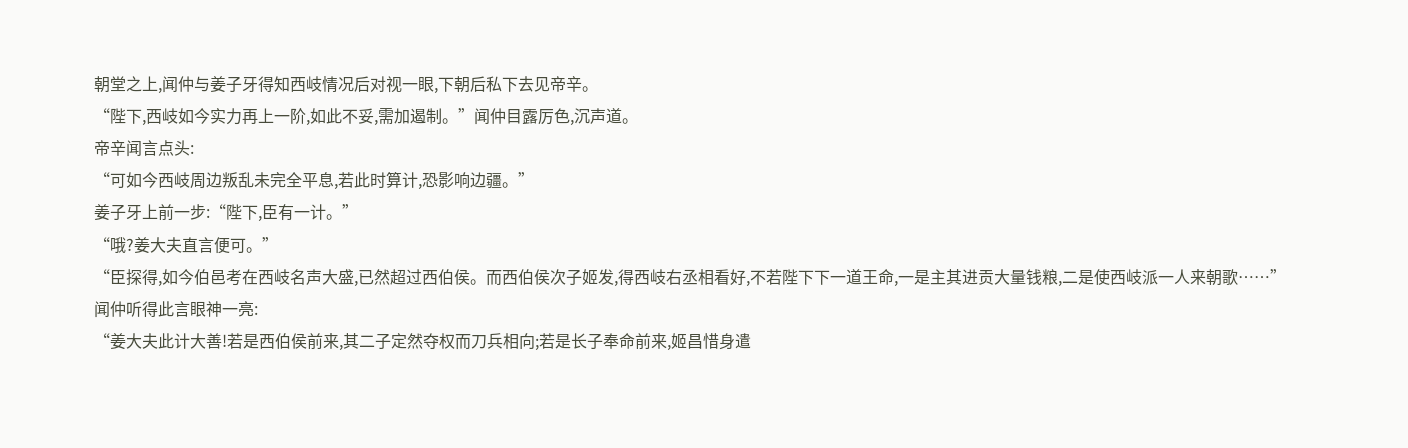朝堂之上,闻仲与姜子牙得知西岐情况后对视一眼,下朝后私下去见帝辛。
“陛下,西岐如今实力再上一阶,如此不妥,需加遏制。”闻仲目露厉色,沉声道。
帝辛闻言点头:
“可如今西岐周边叛乱未完全平息,若此时算计,恐影响边疆。”
姜子牙上前一步:“陛下,臣有一计。”
“哦?姜大夫直言便可。”
“臣探得,如今伯邑考在西岐名声大盛,已然超过西伯侯。而西伯侯次子姬发,得西岐右丞相看好,不若陛下下一道王命,一是主其进贡大量钱粮,二是使西岐派一人来朝歌……”
闻仲听得此言眼神一亮:
“姜大夫此计大善!若是西伯侯前来,其二子定然夺权而刀兵相向;若是长子奉命前来,姬昌惜身遣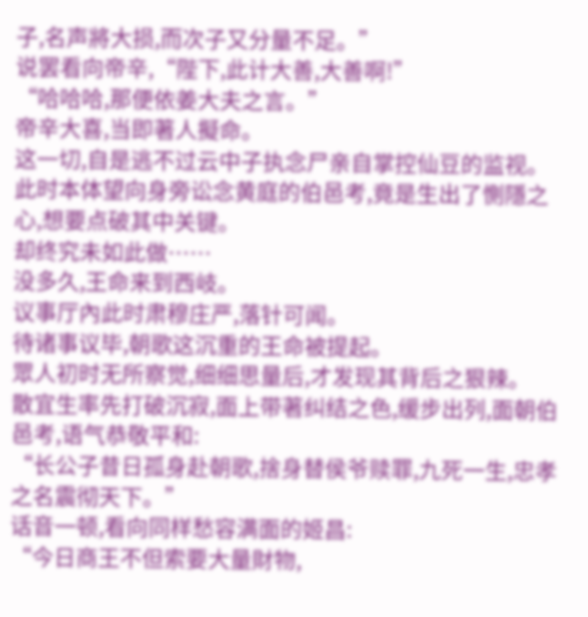子,名声將大损,而次子又分量不足。”
说罢看向帝辛,“陛下,此计大善,大善啊!”
“哈哈哈,那便依姜大夫之言。”
帝辛大喜,当即著人擬命。
这一切,自是逃不过云中子执念尸亲自掌控仙豆的监视。
此时本体望向身旁讼念黄庭的伯邑考,竟是生出了惻隱之心,想要点破其中关键。
却终究未如此做……
没多久,王命来到西岐。
议事厅內此时肃穆庄严,落针可闻。
待诸事议毕,朝歌这沉重的王命被提起。
眾人初时无所察觉,细细思量后,才发现其背后之狠辣。
散宜生率先打破沉寂,面上带著纠结之色,缓步出列,面朝伯邑考,语气恭敬平和:
“长公子昔日孤身赴朝歌,捨身替侯爷赎罪,九死一生,忠孝之名震彻天下。”
话音一顿,看向同样愁容满面的姬昌:
“今日商王不但索要大量財物,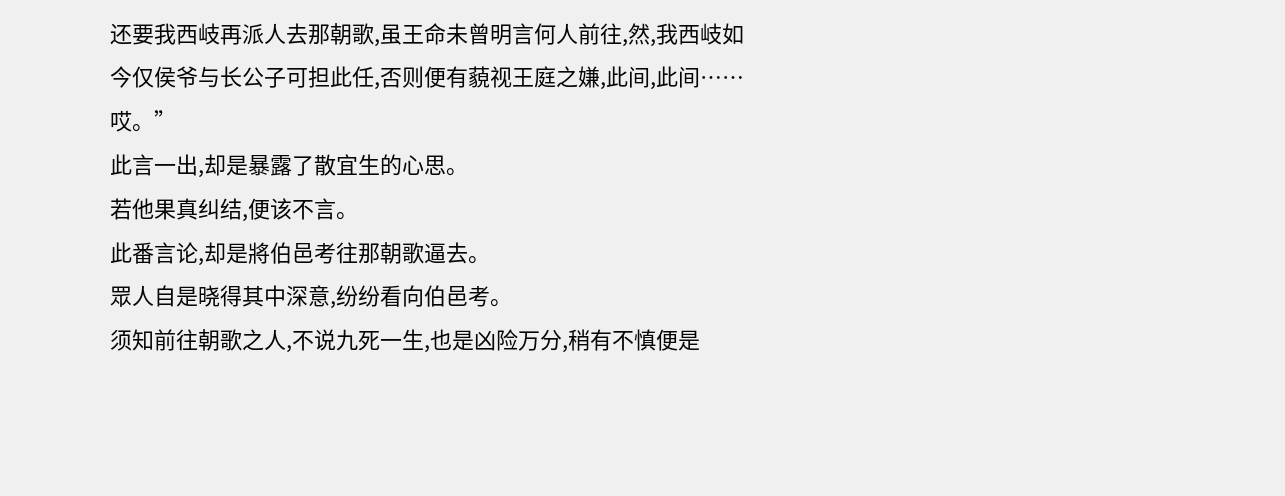还要我西岐再派人去那朝歌,虽王命未曾明言何人前往,然,我西岐如今仅侯爷与长公子可担此任,否则便有藐视王庭之嫌,此间,此间……哎。”
此言一出,却是暴露了散宜生的心思。
若他果真纠结,便该不言。
此番言论,却是將伯邑考往那朝歌逼去。
眾人自是晓得其中深意,纷纷看向伯邑考。
须知前往朝歌之人,不说九死一生,也是凶险万分,稍有不慎便是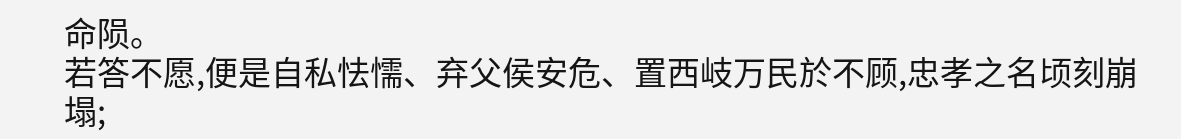命陨。
若答不愿,便是自私怯懦、弃父侯安危、置西岐万民於不顾,忠孝之名顷刻崩塌;